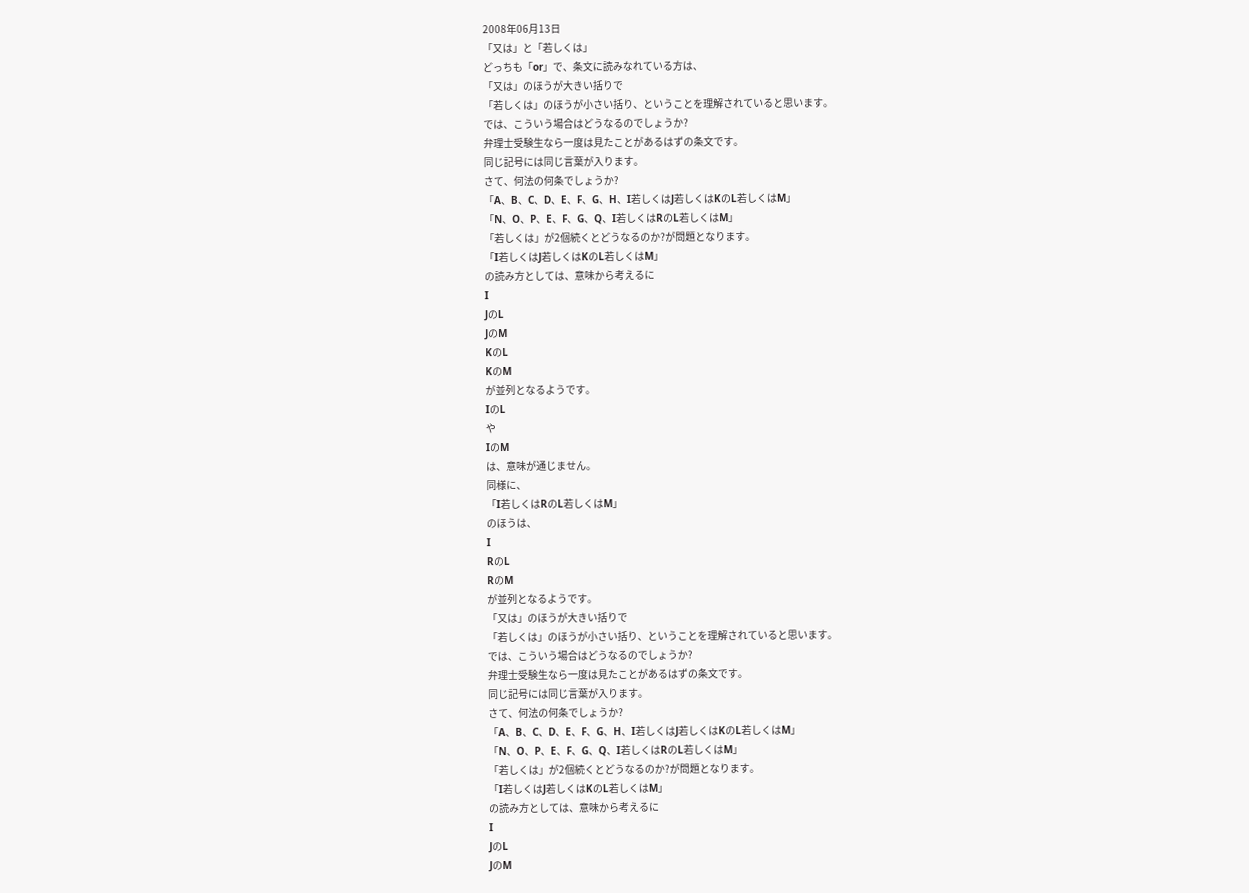2008年06月13日
「又は」と「若しくは」
どっちも「or」で、条文に読みなれている方は、
「又は」のほうが大きい括りで
「若しくは」のほうが小さい括り、ということを理解されていると思います。
では、こういう場合はどうなるのでしょうか?
弁理士受験生なら一度は見たことがあるはずの条文です。
同じ記号には同じ言葉が入ります。
さて、何法の何条でしょうか?
「A、B、C、D、E、F、G、H、I若しくはJ若しくはKのL若しくはM」
「N、O、P、E、F、G、Q、I若しくはRのL若しくはM」
「若しくは」が2個続くとどうなるのか?が問題となります。
「I若しくはJ若しくはKのL若しくはM」
の読み方としては、意味から考えるに
I
JのL
JのM
KのL
KのM
が並列となるようです。
IのL
や
IのM
は、意味が通じません。
同様に、
「I若しくはRのL若しくはM」
のほうは、
I
RのL
RのM
が並列となるようです。
「又は」のほうが大きい括りで
「若しくは」のほうが小さい括り、ということを理解されていると思います。
では、こういう場合はどうなるのでしょうか?
弁理士受験生なら一度は見たことがあるはずの条文です。
同じ記号には同じ言葉が入ります。
さて、何法の何条でしょうか?
「A、B、C、D、E、F、G、H、I若しくはJ若しくはKのL若しくはM」
「N、O、P、E、F、G、Q、I若しくはRのL若しくはM」
「若しくは」が2個続くとどうなるのか?が問題となります。
「I若しくはJ若しくはKのL若しくはM」
の読み方としては、意味から考えるに
I
JのL
JのM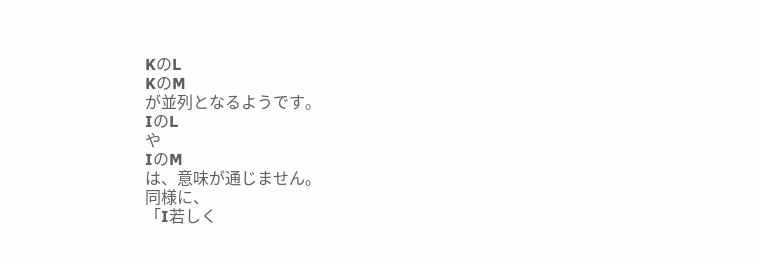KのL
KのM
が並列となるようです。
IのL
や
IのM
は、意味が通じません。
同様に、
「I若しく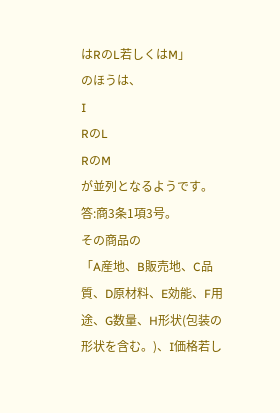はRのL若しくはM」
のほうは、
I
RのL
RのM
が並列となるようです。
答:商3条1項3号。
その商品の
「A産地、B販売地、C品質、D原材料、E効能、F用途、G数量、H形状(包装の形状を含む。)、I価格若し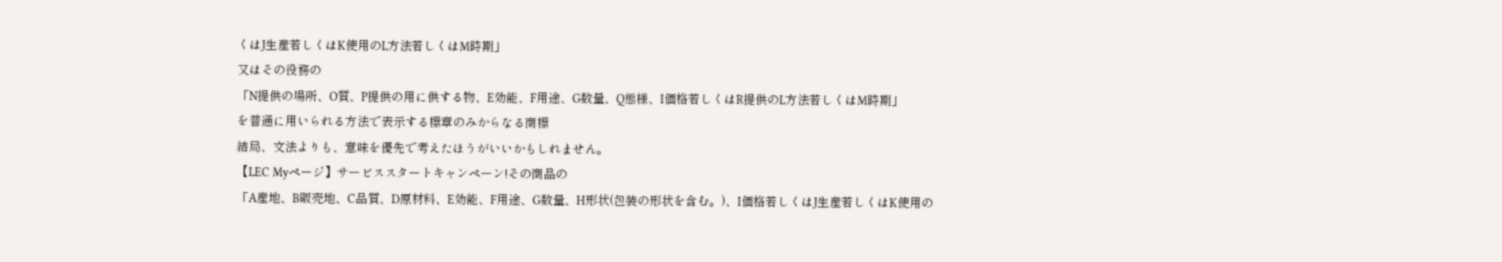くはJ生産若しくはK使用のL方法若しくはM時期」
又はその役務の
「N提供の場所、O質、P提供の用に供する物、E効能、F用途、G数量、Q態様、I価格若しくはR提供のL方法若しくはM時期」
を普通に用いられる方法で表示する標章のみからなる商標
結局、文法よりも、意味を優先で考えたほうがいいかもしれません。
【LEC Myページ】サービススタートキャンペーン!その商品の
「A産地、B販売地、C品質、D原材料、E効能、F用途、G数量、H形状(包装の形状を含む。)、I価格若しくはJ生産若しくはK使用の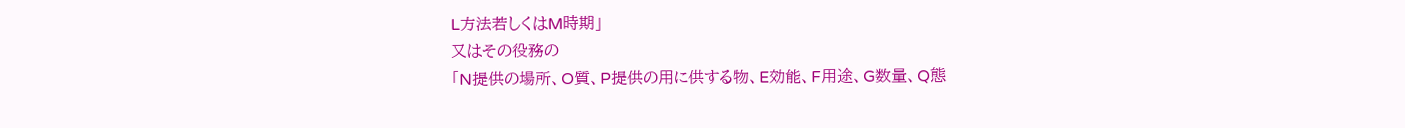L方法若しくはM時期」
又はその役務の
「N提供の場所、O質、P提供の用に供する物、E効能、F用途、G数量、Q態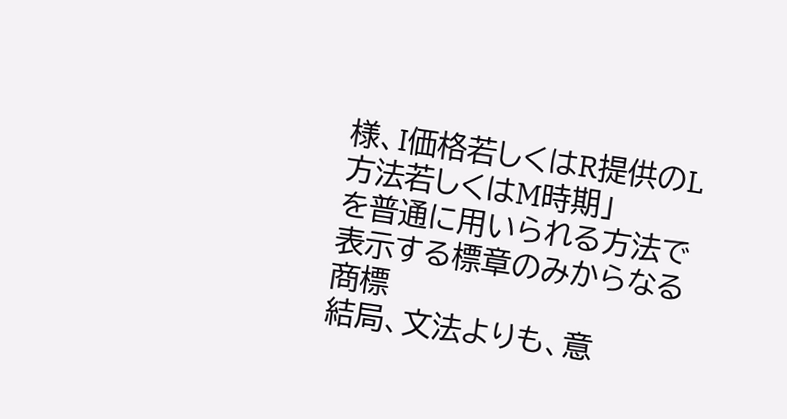様、I価格若しくはR提供のL方法若しくはM時期」
を普通に用いられる方法で表示する標章のみからなる商標
結局、文法よりも、意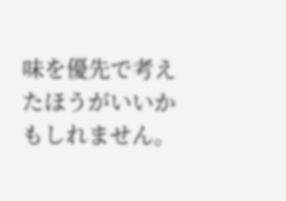味を優先で考えたほうがいいかもしれません。